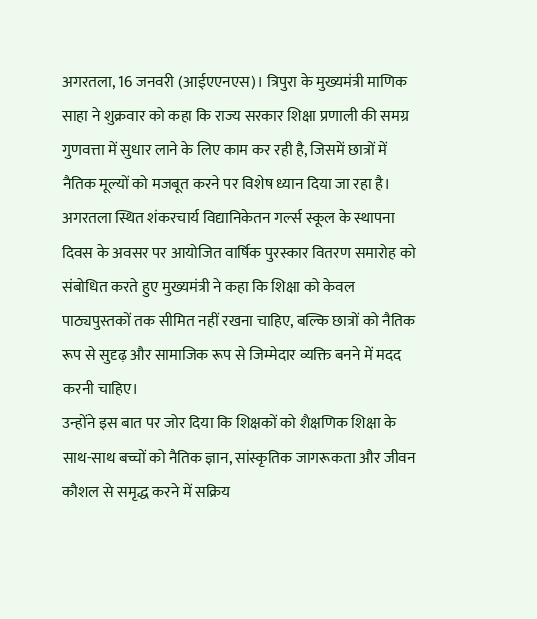अगरतला, 16 जनवरी (आईएएनएस)। त्रिपुरा के मुख्यमंत्री माणिक साहा ने शुक्रवार को कहा कि राज्य सरकार शिक्षा प्रणाली की समग्र गुणवत्ता में सुधार लाने के लिए काम कर रही है, जिसमें छात्रों में नैतिक मूल्यों को मजबूत करने पर विशेष ध्यान दिया जा रहा है।
अगरतला स्थित शंकरचार्य विद्यानिकेतन गर्ल्स स्कूल के स्थापना दिवस के अवसर पर आयोजित वार्षिक पुरस्कार वितरण समारोह को संबोधित करते हुए मुख्यमंत्री ने कहा कि शिक्षा को केवल पाठ्यपुस्तकों तक सीमित नहीं रखना चाहिए, बल्कि छात्रों को नैतिक रूप से सुदृढ़ और सामाजिक रूप से जिम्मेदार व्यक्ति बनने में मदद करनी चाहिए।
उन्होंने इस बात पर जोर दिया कि शिक्षकों को शैक्षणिक शिक्षा के साथ-साथ बच्चों को नैतिक ज्ञान, सांस्कृतिक जागरूकता और जीवन कौशल से समृद्ध करने में सक्रिय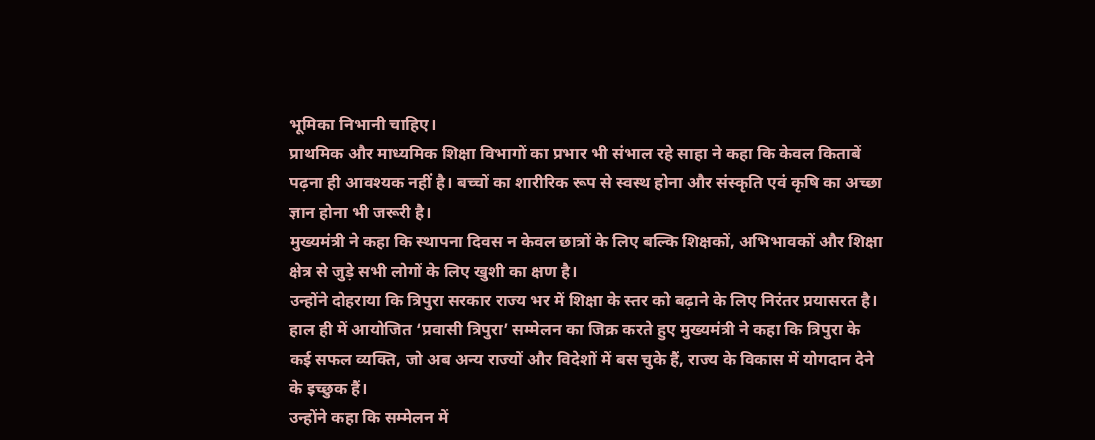भूमिका निभानी चाहिए।
प्राथमिक और माध्यमिक शिक्षा विभागों का प्रभार भी संभाल रहे साहा ने कहा कि केवल किताबें पढ़ना ही आवश्यक नहीं है। बच्चों का शारीरिक रूप से स्वस्थ होना और संस्कृति एवं कृषि का अच्छा ज्ञान होना भी जरूरी है।
मुख्यमंत्री ने कहा कि स्थापना दिवस न केवल छात्रों के लिए बल्कि शिक्षकों, अभिभावकों और शिक्षा क्षेत्र से जुड़े सभी लोगों के लिए खुशी का क्षण है।
उन्होंने दोहराया कि त्रिपुरा सरकार राज्य भर में शिक्षा के स्तर को बढ़ाने के लिए निरंतर प्रयासरत है।
हाल ही में आयोजित ‘प्रवासी त्रिपुरा’ सम्मेलन का जिक्र करते हुए मुख्यमंत्री ने कहा कि त्रिपुरा के कई सफल व्यक्ति, जो अब अन्य राज्यों और विदेशों में बस चुके हैं, राज्य के विकास में योगदान देने के इच्छुक हैं।
उन्होंने कहा कि सम्मेलन में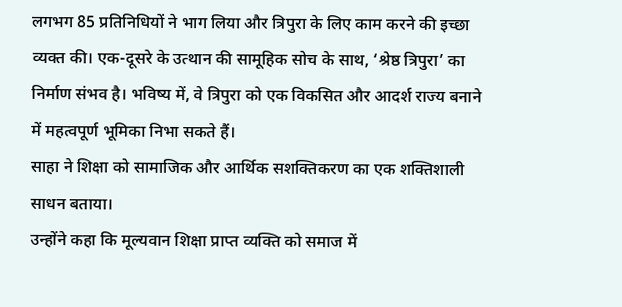लगभग 85 प्रतिनिधियों ने भाग लिया और त्रिपुरा के लिए काम करने की इच्छा व्यक्त की। एक-दूसरे के उत्थान की सामूहिक सोच के साथ, ‘श्रेष्ठ त्रिपुरा’ का निर्माण संभव है। भविष्य में, वे त्रिपुरा को एक विकसित और आदर्श राज्य बनाने में महत्वपूर्ण भूमिका निभा सकते हैं।
साहा ने शिक्षा को सामाजिक और आर्थिक सशक्तिकरण का एक शक्तिशाली साधन बताया।
उन्होंने कहा कि मूल्यवान शिक्षा प्राप्त व्यक्ति को समाज में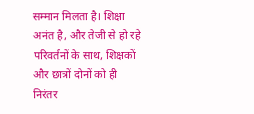सम्मान मिलता है। शिक्षा अनंत है, और तेजी से हो रहे परिवर्तनों के साथ, शिक्षकों और छात्रों दोनों को ही निरंतर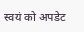स्वयं को अपडेट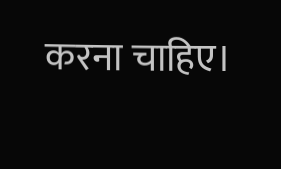करना चाहिए।